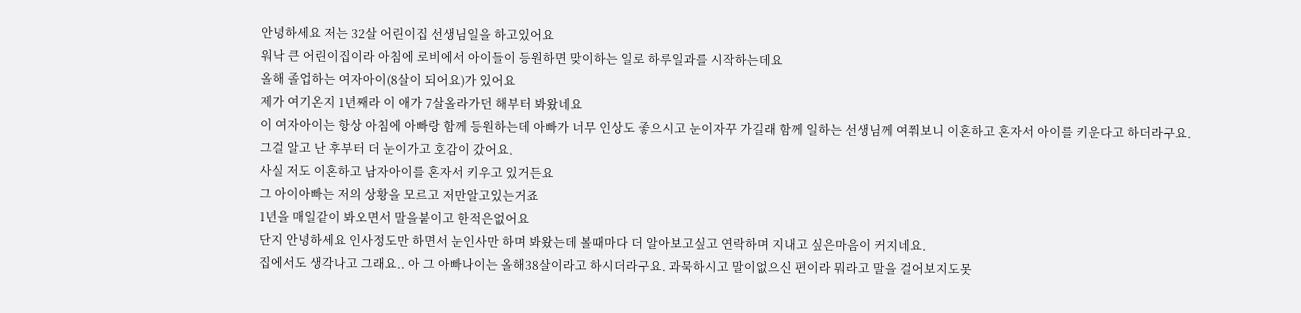안녕하세요 저는 32살 어린이집 선생님일을 하고있어요
워낙 큰 어린이집이라 아침에 로비에서 아이들이 등원하면 맞이하는 일로 하루일과를 시작하는데요
올해 졸업하는 여자아이(8살이 되어요)가 있어요
제가 여기온지 1년째라 이 애가 7살올라가던 해부터 봐왔네요
이 여자아이는 항상 아침에 아빠랑 함께 등원하는데 아빠가 너무 인상도 좋으시고 눈이자꾸 가길래 함께 일하는 선생님께 여쭤보니 이혼하고 혼자서 아이를 키운다고 하더라구요.
그걸 알고 난 후부터 더 눈이가고 호감이 갔어요.
사실 저도 이혼하고 남자아이를 혼자서 키우고 있거든요
그 아이아빠는 저의 상황을 모르고 저만알고있는거죠
1년을 매일같이 봐오면서 말을붙이고 한적은없어요
단지 안녕하세요 인사정도만 하면서 눈인사만 하며 봐왔는데 볼때마다 더 알아보고싶고 연락하며 지내고 싶은마음이 커지네요.
집에서도 생각나고 그래요.. 아 그 아빠나이는 올해38살이라고 하시더라구요. 과묵하시고 말이없으신 편이라 뭐라고 말을 걸어보지도못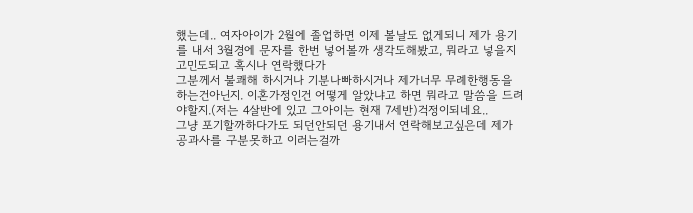했는데.. 여자아이가 2월에 졸업하면 이제 볼날도 없게되니 제가 용기를 내서 3월경에 문자를 한번 넣어볼까 생각도해봤고, 뭐라고 넣을지 고민도되고 혹시나 연락했다가
그분께서 불쾌해 하시거나 기분나빠하시거나 제가너무 무례한행동을 하는건아닌지. 이혼가정인건 어떻게 알았냐고 하면 뭐라고 말씀을 드려야할지.(저는 4살반에 있고 그아이는 현재 7세반)걱정이되네요..
그냥 포기할까하다가도 되던안되던 용기내서 연락해보고싶은데 제가 공과사를 구분못하고 이러는걸까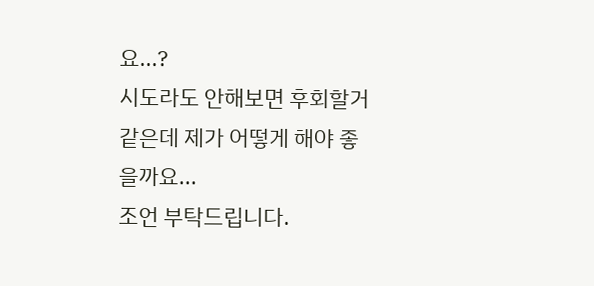요...?
시도라도 안해보면 후회할거같은데 제가 어떻게 해야 좋을까요...
조언 부탁드립니다.